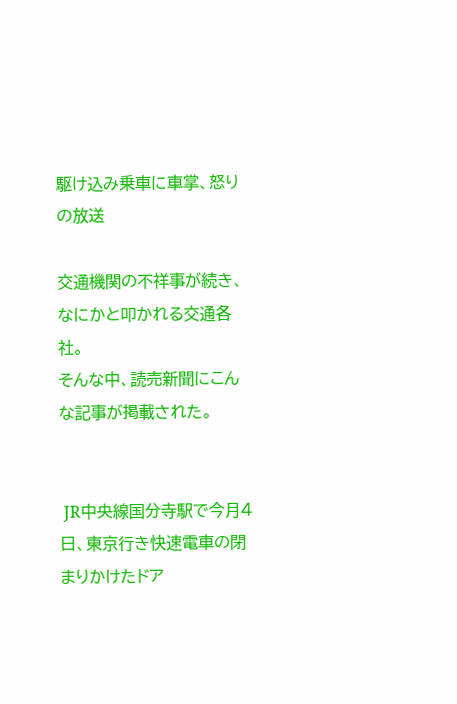駆け込み乗車に車掌、怒りの放送

交通機関の不祥事が続き、なにかと叩かれる交通各社。
そんな中、読売新聞にこんな記事が掲載された。


 JR中央線国分寺駅で今月4日、東京行き快速電車の閉まりかけたドア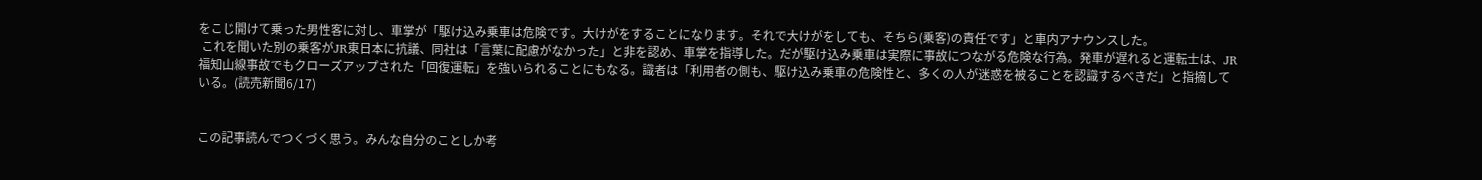をこじ開けて乗った男性客に対し、車掌が「駆け込み乗車は危険です。大けがをすることになります。それで大けがをしても、そちら(乗客)の責任です」と車内アナウンスした。
 これを聞いた別の乗客がJR東日本に抗議、同社は「言葉に配慮がなかった」と非を認め、車掌を指導した。だが駆け込み乗車は実際に事故につながる危険な行為。発車が遅れると運転士は、JR福知山線事故でもクローズアップされた「回復運転」を強いられることにもなる。識者は「利用者の側も、駆け込み乗車の危険性と、多くの人が迷惑を被ることを認識するべきだ」と指摘している。(読売新聞6/17)


この記事読んでつくづく思う。みんな自分のことしか考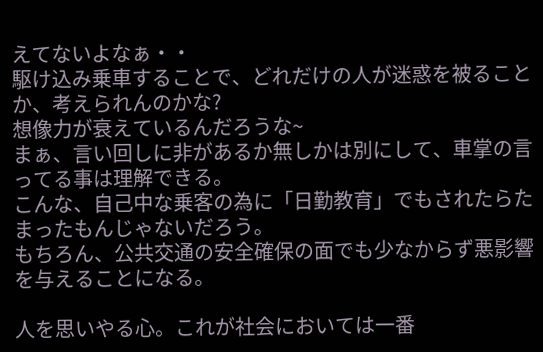えてないよなぁ・・
駆け込み乗車することで、どれだけの人が迷惑を被ることか、考えられんのかな?
想像力が衰えているんだろうな~
まぁ、言い回しに非があるか無しかは別にして、車掌の言ってる事は理解できる。
こんな、自己中な乗客の為に「日勤教育」でもされたらたまったもんじゃないだろう。
もちろん、公共交通の安全確保の面でも少なからず悪影響を与えることになる。

人を思いやる心。これが社会においては一番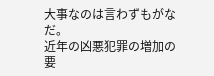大事なのは言わずもがなだ。
近年の凶悪犯罪の増加の要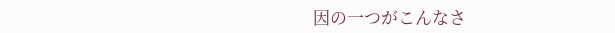因の一つがこんなさ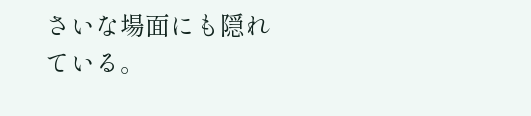さいな場面にも隠れている。